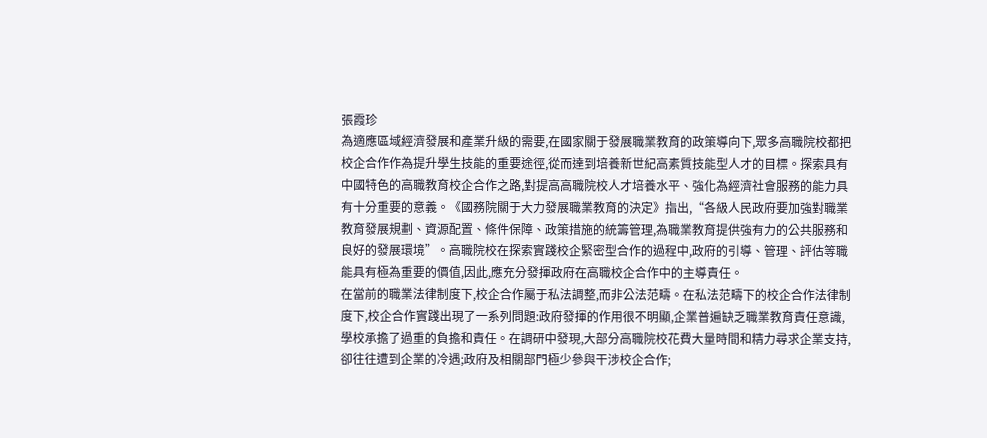張霞珍
為適應區域經濟發展和產業升級的需要,在國家關于發展職業教育的政策導向下,眾多高職院校都把校企合作作為提升學生技能的重要途徑,從而達到培養新世紀高素質技能型人才的目標。探索具有中國特色的高職教育校企合作之路,對提高高職院校人才培養水平、強化為經濟社會服務的能力具有十分重要的意義。《國務院關于大力發展職業教育的決定》指出,“各級人民政府要加強對職業教育發展規劃、資源配置、條件保障、政策措施的統籌管理,為職業教育提供強有力的公共服務和良好的發展環境”。高職院校在探索實踐校企緊密型合作的過程中,政府的引導、管理、評估等職能具有極為重要的價值,因此,應充分發揮政府在高職校企合作中的主導責任。
在當前的職業法律制度下,校企合作屬于私法調整,而非公法范疇。在私法范疇下的校企合作法律制度下,校企合作實踐出現了一系列問題:政府發揮的作用很不明顯,企業普遍缺乏職業教育責任意識,學校承擔了過重的負擔和責任。在調研中發現,大部分高職院校花費大量時間和精力尋求企業支持,卻往往遭到企業的冷遇;政府及相關部門極少參與干涉校企合作;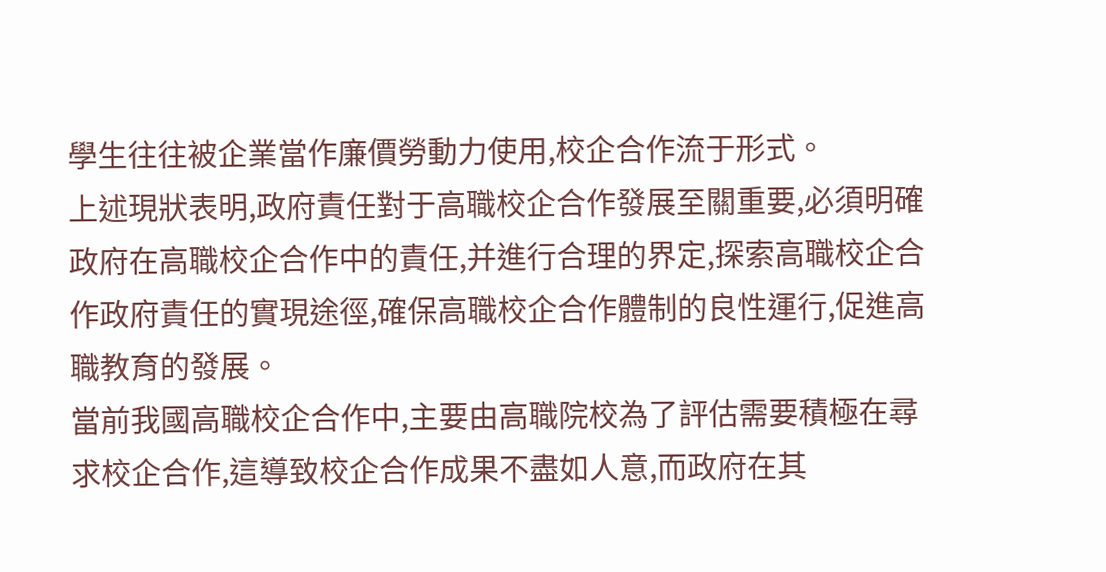學生往往被企業當作廉價勞動力使用,校企合作流于形式。
上述現狀表明,政府責任對于高職校企合作發展至關重要,必須明確政府在高職校企合作中的責任,并進行合理的界定,探索高職校企合作政府責任的實現途徑,確保高職校企合作體制的良性運行,促進高職教育的發展。
當前我國高職校企合作中,主要由高職院校為了評估需要積極在尋求校企合作,這導致校企合作成果不盡如人意,而政府在其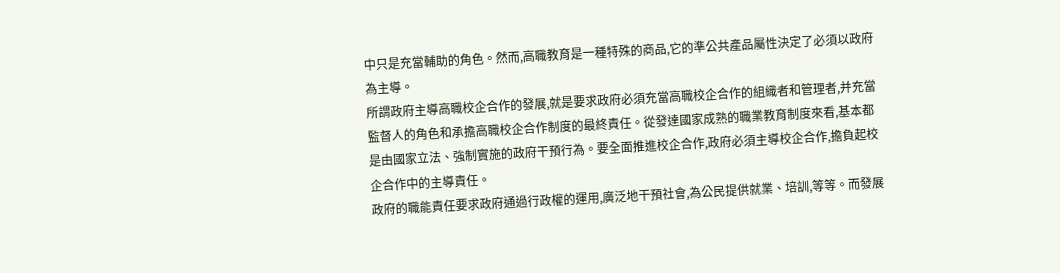中只是充當輔助的角色。然而,高職教育是一種特殊的商品,它的準公共產品屬性決定了必須以政府為主導。
所謂政府主導高職校企合作的發展,就是要求政府必須充當高職校企合作的組織者和管理者,并充當監督人的角色和承擔高職校企合作制度的最終責任。從發達國家成熟的職業教育制度來看,基本都是由國家立法、強制實施的政府干預行為。要全面推進校企合作,政府必須主導校企合作,擔負起校企合作中的主導責任。
政府的職能責任要求政府通過行政權的運用,廣泛地干預社會,為公民提供就業、培訓,等等。而發展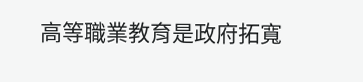高等職業教育是政府拓寬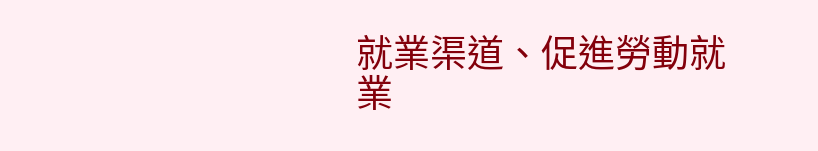就業渠道、促進勞動就業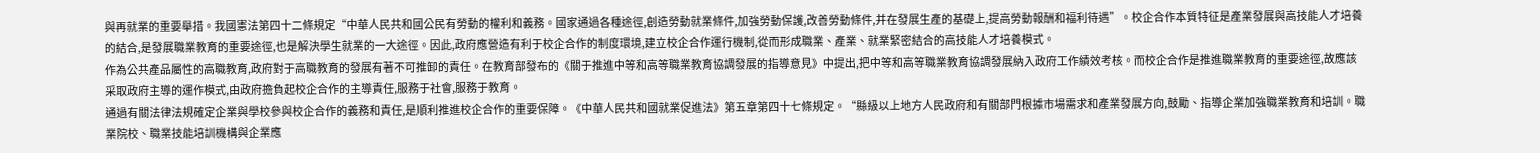與再就業的重要舉措。我國憲法第四十二條規定“中華人民共和國公民有勞動的權利和義務。國家通過各種途徑,創造勞動就業條件,加強勞動保護,改善勞動條件,并在發展生產的基礎上,提高勞動報酬和福利待遇”。校企合作本質特征是產業發展與高技能人才培養的結合,是發展職業教育的重要途徑,也是解決學生就業的一大途徑。因此,政府應營造有利于校企合作的制度環境,建立校企合作運行機制,從而形成職業、產業、就業緊密結合的高技能人才培養模式。
作為公共產品屬性的高職教育,政府對于高職教育的發展有著不可推卸的責任。在教育部發布的《關于推進中等和高等職業教育協調發展的指導意見》中提出,把中等和高等職業教育協調發展納入政府工作績效考核。而校企合作是推進職業教育的重要途徑,故應該采取政府主導的運作模式,由政府擔負起校企合作的主導責任,服務于社會,服務于教育。
通過有關法律法規確定企業與學校參與校企合作的義務和責任,是順利推進校企合作的重要保障。《中華人民共和國就業促進法》第五章第四十七條規定。“縣級以上地方人民政府和有關部門根據市場需求和產業發展方向,鼓勵、指導企業加強職業教育和培訓。職業院校、職業技能培訓機構與企業應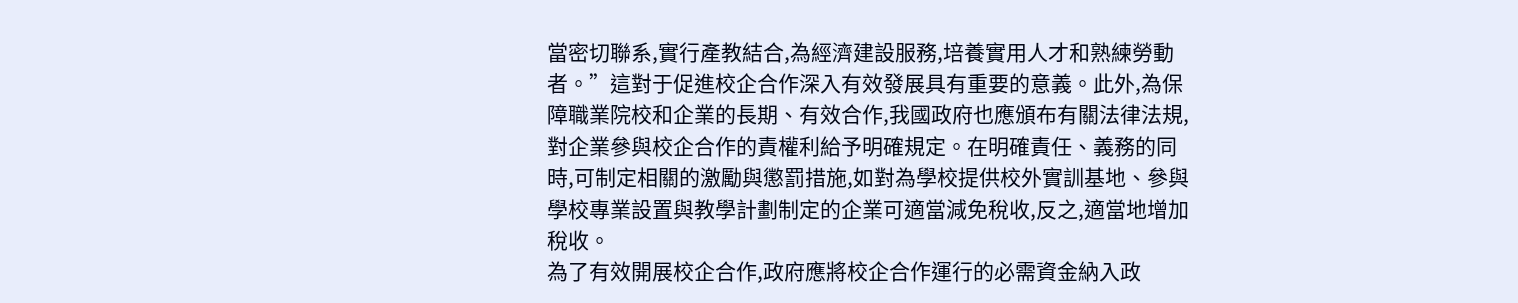當密切聯系,實行產教結合,為經濟建設服務,培養實用人才和熟練勞動者。”這對于促進校企合作深入有效發展具有重要的意義。此外,為保障職業院校和企業的長期、有效合作,我國政府也應頒布有關法律法規,對企業參與校企合作的責權利給予明確規定。在明確責任、義務的同時,可制定相關的激勵與懲罰措施,如對為學校提供校外實訓基地、參與學校專業設置與教學計劃制定的企業可適當減免稅收,反之,適當地增加稅收。
為了有效開展校企合作,政府應將校企合作運行的必需資金納入政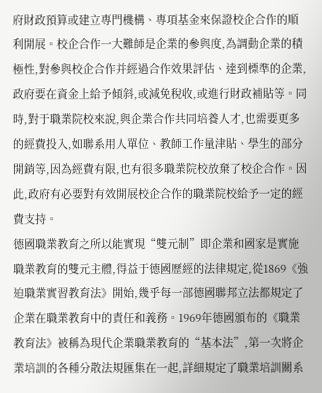府財政預算或建立專門機構、專項基金來保證校企合作的順利開展。校企合作一大難師是企業的參與度,為調動企業的積極性,對參與校企合作并經過合作效果評估、達到標準的企業,政府要在資金上給予傾斜,或減免稅收,或進行財政補貼等。同時,對于職業院校來說,與企業合作共同培養人才,也需要更多的經費投入,如聯系用人單位、教師工作量津貼、學生的部分開銷等,因為經費有限,也有很多職業院校放棄了校企合作。因此,政府有必要對有效開展校企合作的職業院校給予一定的經費支持。
德國職業教育之所以能實現“雙元制”即企業和國家是實施職業教育的雙元主體,得益于德國歷經的法律規定,從1869《強迫職業實習教育法》開始,幾乎每一部德國聯邦立法都規定了企業在職業教育中的責任和義務。1969年德國頒布的《職業教育法》被稱為現代企業職業教育的“基本法”,第一次將企業培訓的各種分散法規匯集在一起,詳細規定了職業培訓關系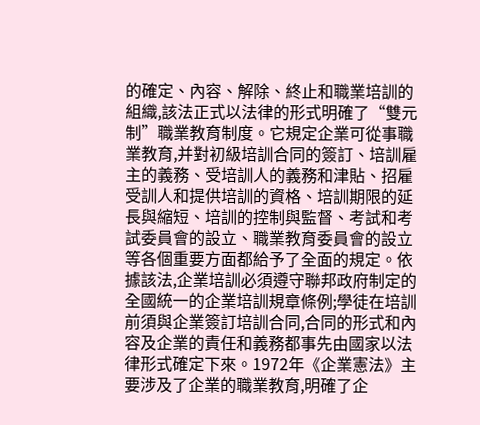的確定、內容、解除、終止和職業培訓的組織,該法正式以法律的形式明確了“雙元制”職業教育制度。它規定企業可從事職業教育,并對初級培訓合同的簽訂、培訓雇主的義務、受培訓人的義務和津貼、招雇受訓人和提供培訓的資格、培訓期限的延長與縮短、培訓的控制與監督、考試和考試委員會的設立、職業教育委員會的設立等各個重要方面都給予了全面的規定。依據該法,企業培訓必須遵守聯邦政府制定的全國統一的企業培訓規章條例;學徒在培訓前須與企業簽訂培訓合同,合同的形式和內容及企業的責任和義務都事先由國家以法律形式確定下來。1972年《企業憲法》主要涉及了企業的職業教育,明確了企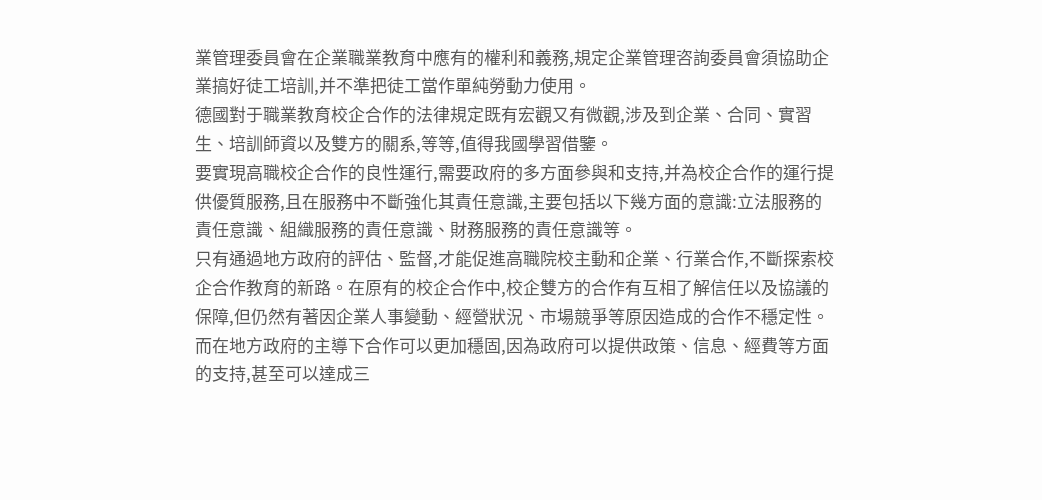業管理委員會在企業職業教育中應有的權利和義務,規定企業管理咨詢委員會須協助企業搞好徒工培訓,并不準把徒工當作單純勞動力使用。
德國對于職業教育校企合作的法律規定既有宏觀又有微觀,涉及到企業、合同、實習生、培訓師資以及雙方的關系,等等,值得我國學習借鑒。
要實現高職校企合作的良性運行,需要政府的多方面參與和支持,并為校企合作的運行提供優質服務,且在服務中不斷強化其責任意識,主要包括以下幾方面的意識:立法服務的責任意識、組織服務的責任意識、財務服務的責任意識等。
只有通過地方政府的評估、監督,才能促進高職院校主動和企業、行業合作,不斷探索校企合作教育的新路。在原有的校企合作中,校企雙方的合作有互相了解信任以及協議的保障,但仍然有著因企業人事變動、經營狀況、市場競爭等原因造成的合作不穩定性。而在地方政府的主導下合作可以更加穩固,因為政府可以提供政策、信息、經費等方面的支持,甚至可以達成三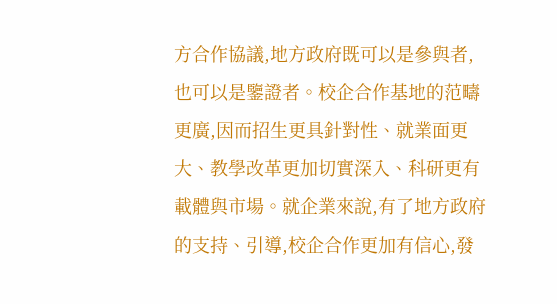方合作協議,地方政府既可以是參與者,也可以是鑒證者。校企合作基地的范疇更廣,因而招生更具針對性、就業面更大、教學改革更加切實深入、科研更有載體與市場。就企業來說,有了地方政府的支持、引導,校企合作更加有信心,發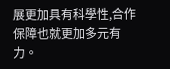展更加具有科學性,合作保障也就更加多元有力。